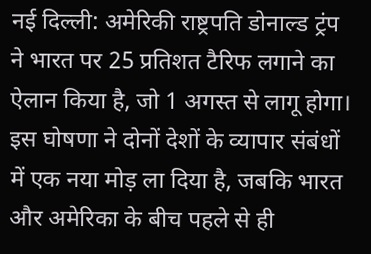नई दिल्ली: अमेरिकी राष्ट्रपति डोनाल्ड ट्रंप ने भारत पर 25 प्रतिशत टैरिफ लगाने का ऐलान किया है, जो 1 अगस्त से लागू होगा। इस घोषणा ने दोनों देशों के व्यापार संबंधों में एक नया मोड़ ला दिया है, जबकि भारत और अमेरिका के बीच पहले से ही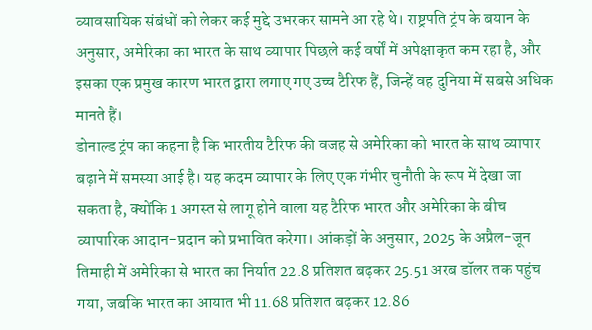व्यावसायिक संबंधों को लेकर कई मुद्दे उभरकर सामने आ रहे थे। राष्ट्रपति ट्रंप के बयान के अनुसार, अमेरिका का भारत के साथ व्यापार पिछले कई वर्षों में अपेक्षाकृत कम रहा है, और इसका एक प्रमुख कारण भारत द्वारा लगाए गए उच्च टैरिफ हैं, जिन्हें वह दुनिया में सबसे अधिक मानते हैं।
डोनाल्ड ट्रंप का कहना है कि भारतीय टैरिफ की वजह से अमेरिका को भारत के साथ व्यापार बढ़ाने में समस्या आई है। यह कदम व्यापार के लिए एक गंभीर चुनौती के रूप में देखा जा सकता है, क्योंकि 1 अगस्त से लागू होने वाला यह टैरिफ भारत और अमेरिका के बीच व्यापारिक आदान-प्रदान को प्रभावित करेगा। आंकड़ों के अनुसार, 2025 के अप्रैल-जून तिमाही में अमेरिका से भारत का निर्यात 22.8 प्रतिशत बढ़कर 25.51 अरब डॉलर तक पहुंच गया, जबकि भारत का आयात भी 11.68 प्रतिशत बढ़कर 12.86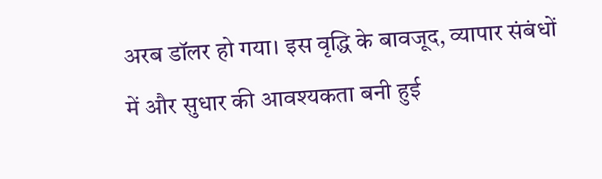अरब डॉलर हो गया। इस वृद्धि के बावजूद, व्यापार संबंधों में और सुधार की आवश्यकता बनी हुई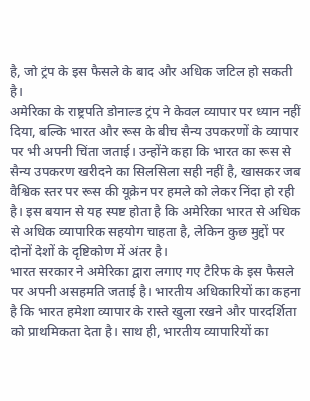है, जो ट्रंप के इस फैसले के बाद और अधिक जटिल हो सकती है।
अमेरिका के राष्ट्रपति डोनाल्ड ट्रंप ने केवल व्यापार पर ध्यान नहीं दिया, बल्कि भारत और रूस के बीच सैन्य उपकरणों के व्यापार पर भी अपनी चिंता जताई। उन्होंने कहा कि भारत का रूस से सैन्य उपकरण खरीदने का सिलसिला सही नहीं है, खासकर जब वैश्विक स्तर पर रूस की यूक्रेन पर हमले को लेकर निंदा हो रही है। इस बयान से यह स्पष्ट होता है कि अमेरिका भारत से अधिक से अधिक व्यापारिक सहयोग चाहता है, लेकिन कुछ मुद्दों पर दोनों देशों के दृष्टिकोण में अंतर है।
भारत सरकार ने अमेरिका द्वारा लगाए गए टैरिफ के इस फैसले पर अपनी असहमति जताई है। भारतीय अधिकारियों का कहना है कि भारत हमेशा व्यापार के रास्ते खुला रखने और पारदर्शिता को प्राथमिकता देता है। साथ ही, भारतीय व्यापारियों का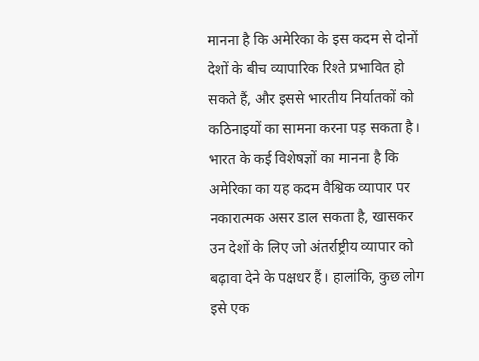मानना है कि अमेरिका के इस कदम से दोनों देशों के बीच व्यापारिक रिश्ते प्रभावित हो सकते हैं, और इससे भारतीय निर्यातकों को कठिनाइयों का सामना करना पड़ सकता है। भारत के कई विशेषज्ञों का मानना है कि अमेरिका का यह कदम वैश्विक व्यापार पर नकारात्मक असर डाल सकता है, खासकर उन देशों के लिए जो अंतर्राष्ट्रीय व्यापार को बढ़ावा देने के पक्षधर हैं। हालांकि, कुछ लोग इसे एक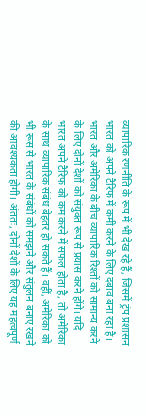व्यापारिक रणनीति के रूप में भी देख रहे हैं, जिसमें ट्रंप प्रशासन भारत को अपने टैरिफ में कमी करने के लिए दबाव बना रहा है।
भारत और अमेरिका के बीच व्यापारिक रिश्तों को सामान्य करने के लिए दोनों देशों को संयुक्त रूप से प्रयास करने होंगे। यदि भारत अपने टैरिफ को कम करने में सफल होता है, तो अमेरिका के साथ व्यापारिक संबंध बेहतर हो सकते हैं। वहीं, अमेरिका को भी रूस से भारत के संबंधों को समझने और संतुलन बनाए रखने की आवश्यकता होगी। अंततः, दोनों देशों के लिए यह महत्वपूर्ण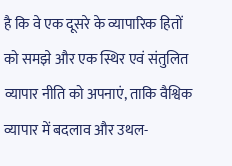है कि वे एक दूसरे के व्यापारिक हितों को समझे और एक स्थिर एवं संतुलित व्यापार नीति को अपनाएं, ताकि वैश्विक व्यापार में बदलाव और उथल-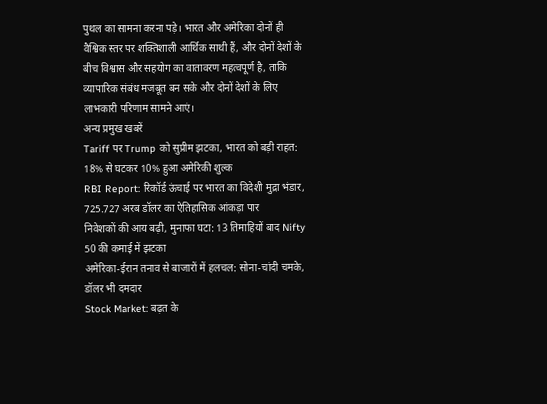पुथल का सामना करना पड़े। भारत और अमेरिका दोनों ही वैश्विक स्तर पर शक्तिशाली आर्थिक साथी हैं, और दोनों देशों के बीच विश्वास और सहयोग का वातावरण महत्वपूर्ण है, ताकि व्यापारिक संबंध मजबूत बन सके और दोनों देशों के लिए लाभकारी परिणाम सामने आएं।
अन्य प्रमुख खबरें
Tariff पर Trump को सुप्रीम झटका, भारत को बड़ी राहत: 18% से घटकर 10% हुआ अमेरिकी शुल्क
RBI Report: रिकॉर्ड ऊंचाई पर भारत का विदेशी मुद्रा भंडार, 725.727 अरब डॉलर का ऐतिहासिक आंकड़ा पार
निवेशकों की आय बढ़ी, मुनाफा घटा: 13 तिमाहियों बाद Nifty 50 की कमाई में झटका
अमेरिका-ईरान तनाव से बाजारों में हलचल: सोना-चांदी चमके, डॉलर भी दमदार
Stock Market: बढ़त के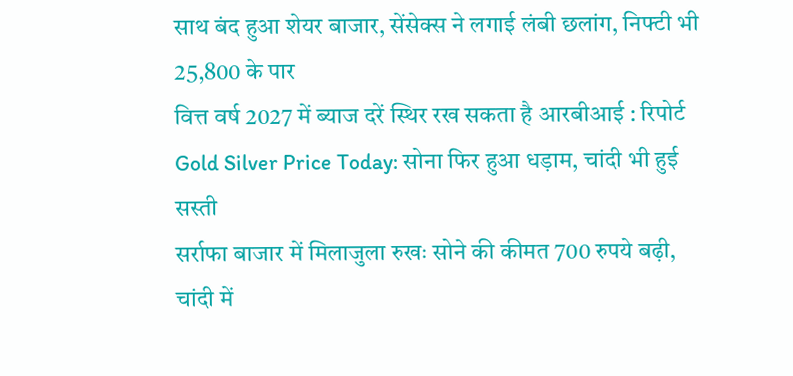साथ बंद हुआ शेयर बाजार, सेंसेक्स ने लगाई लंबी छलांग, निफ्टी भी 25,800 के पार
वित्त वर्ष 2027 में ब्याज दरें स्थिर रख सकता है आरबीआई : रिपोर्ट
Gold Silver Price Today: सोना फिर हुआ धड़ाम, चांदी भी हुई सस्ती
सर्राफा बाजार में मिलाजुला रुखः सोने की कीमत 700 रुपये बढ़ी, चांदी में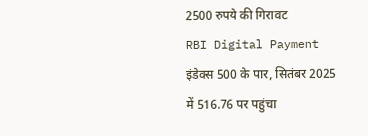2500 रुपये की गिरावट
RBI Digital Payment इंडेक्स 500 के पार, सितंबर 2025 में 516.76 पर पहुंचा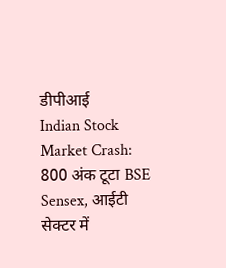डीपीआई
Indian Stock Market Crash: 800 अंक टूटा BSE Sensex, आईटी सेक्टर में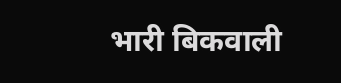भारी बिकवाली